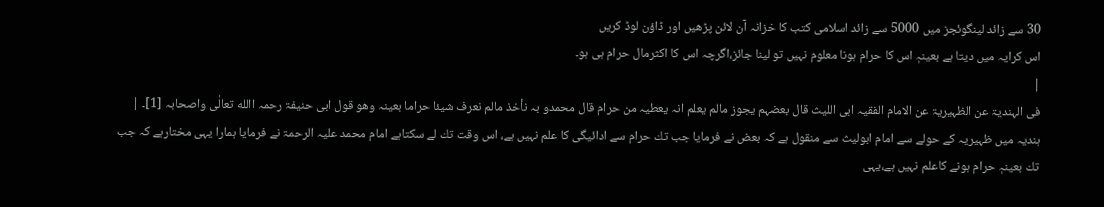30 سے زائد لینگوئجز میں 5000 سے زائد اسلامی کتب کا خزانہ آن لائن پڑھیں اور ڈاؤن لوڈ کریں
اس کرایہ میں دیتا ہے بعینہٖ اس کا حرام ہونا معلوم نہیں تو لینا جائز،اگرچہ اس کا اکثرمال حرام ہی ہو۔
|
فی الہندیۃ عن الظہیریۃ عن الامام الفقیہ ابی اللیث قال بعضہم یجوز مالم یعلم انہ یعطیہ من حرام قال محمدو بہ نأخذ مالم نعرف شیئا حراما بعینہ وھو قول ابی حنیفۃ رحمہ االله تعالٰی واصحابہ [1]۔ |
ہندیہ میں ظہیریہ کے حولے سے امام ابولیث سے منقول ہے کہ بعض نے فرمایا جب تك حرام سے ادائیگی کا علم نہیں ہے، اس وقت تك لے سکتاہے امام محمد علیہ الرحمۃ نے فرمایا ہمارا یہی مختارہے کہ جب تك بعینہٖ حرام ہونے کاعلم نہیں ہے،یہی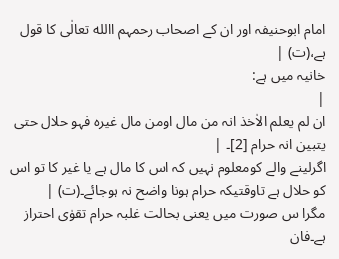امام ابوحنیفہ اور ان کے اصحاب رحمہم االله تعالٰی کا قول ہے،(ت) |
خانیہ میں ہے:
|
ان لم یعلم الاٰخذ انہ من مال اومن مال غیرہ فہو حلال حتی یتبین انہ حرام [2]۔ |
اگرلینے والے کومعلوم نہیں کہ اس کا مال ہے یا غیر کا تو اس کو حلال ہے تاوقتیکہ حرام ہونا واضح نہ ہوجائے۔(ت) |
مگرا س صورت میں یعنی بحالت غلبہ حرام تقوٰی احتراز ہے۔فان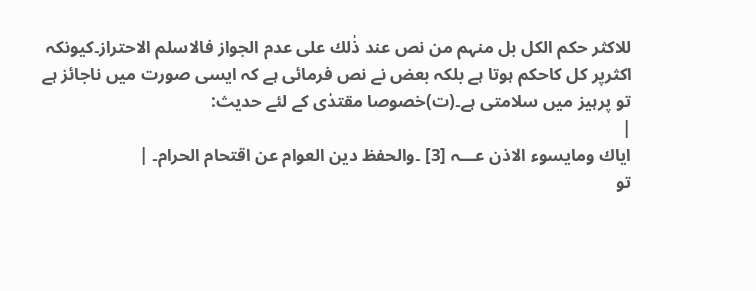للاکثر حکم الکل بل منہم من نص عند ذٰلك علی عدم الجواز فالاسلم الاحتراز۔کیونکہ اکثرپر کل کاحکم ہوتا ہے بلکہ بعض نے نص فرمائی ہے کہ ایسی صورت میں ناجائز ہے تو پرہیز میں سلامتی ہے۔(ت)خصوصا مقتدٰی کے لئے حدیث:
|
ایاك ومایسوء الاذن عـــہ [3] ۔والحفظ دین العوام عن اقتحام الحرام۔ |
تو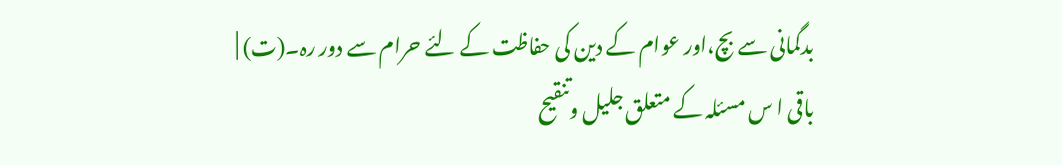بدگمانی سے بچ،اور عوام کے دین کی حفاظت کے لئے حرام سے دور رہ۔(ت) |
باقی ا س مسئلہ کے متعلق جلیل وتنقیح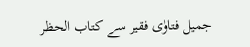جمیل فتاوٰی فقیر سے کتاب الحظر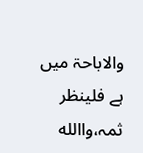والاباحۃ میں ہے فلینظر ثمہ،واالله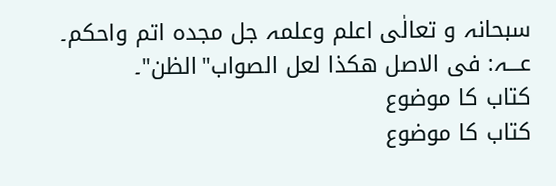سبحانہ و تعالٰی اعلم وعلمہ جل مجدہ اتم واحکم۔
عـــہ: فی الاصل ھکذا لعل الصواب"الظن"۔
کتاب کا موضوع
کتاب کا موضوع